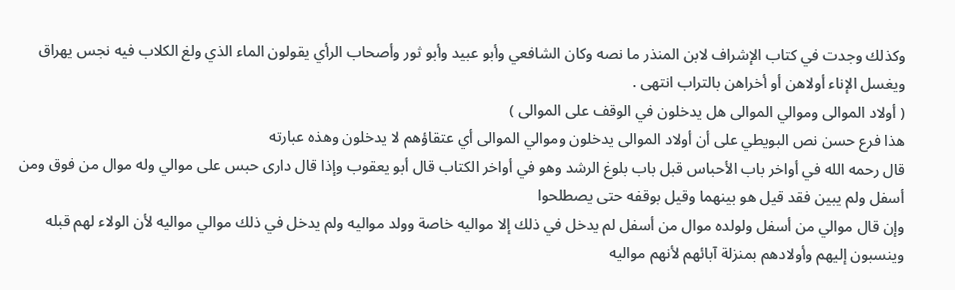وكذلك وجدت في كتاب الإشراف لابن المنذر ما نصه وكان الشافعي وأبو عبيد وأبو ثور وأصحاب الرأي يقولون الماء الذي ولغ الكلاب فيه نجس يهراق ويغسل الإناء أولاهن أو أخراهن بالتراب انتهى .
( أولاد الموالى وموالي الموالى هل يدخلون في الوقف على الموالى )
هذا فرع حسن نص البويطي على أن أولاد الموالى يدخلون وموالي الموالى أي عتقاؤهم لا يدخلون وهذه عبارته
قال رحمه الله في أواخر باب الأحباس قبل باب بلوغ الرشد وهو في أواخر الكتاب قال أبو يعقوب وإذا قال دارى حبس على موالي وله موال من فوق ومن أسفل ولم يبين فقد قيل هو بينهما وقيل بوقفه حتى يصطلحوا
وإن قال موالي من أسفل ولولده موال من أسفل لم يدخل في ذلك إلا مواليه خاصة وولد مواليه ولم يدخل في ذلك موالي مواليه لأن الولاء لهم قبله وينسبون إليهم وأولادهم بمنزلة آبائهم لأنهم مواليه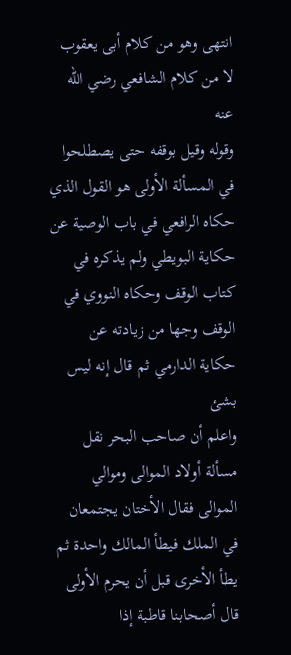انتهى وهو من كلام أبى يعقوب لا من كلام الشافعي رضي الله عنه
وقوله وقيل بوقفه حتى يصطلحوا في المسألة الأولى هو القول الذي حكاه الرافعي في باب الوصية عن حكاية البويطي ولم يذكره في كتاب الوقف وحكاه النووي في الوقف وجها من زيادته عن حكاية الدارمي ثم قال إنه ليس بشئ
واعلم أن صاحب البحر نقل مسألة أولاد الموالى وموالي الموالى فقال الأختان يجتمعان في الملك فيطأ المالك واحدة ثم يطأ الأخرى قبل أن يحرم الأولى قال أصحابنا قاطبة إذا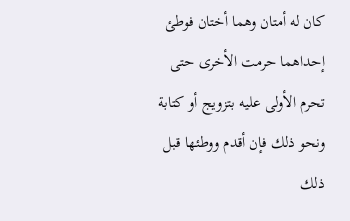كان له أمتان وهما أختان فوطئ إحداهما حرمت الأخرى حتى تحرم الأولى عليه بتزويج أو كتابة ونحو ذلك فإن أقدم ووطئها قبل ذلك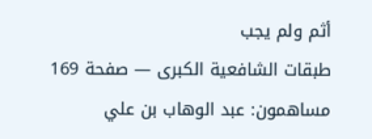أثم ولم يجب
طبقات الشافعية الكبرى — صفحة 169
مساهمون: عبد الوهاب بن علي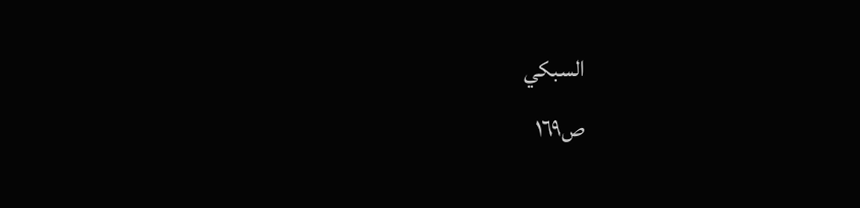السبكي
ص١٦٩